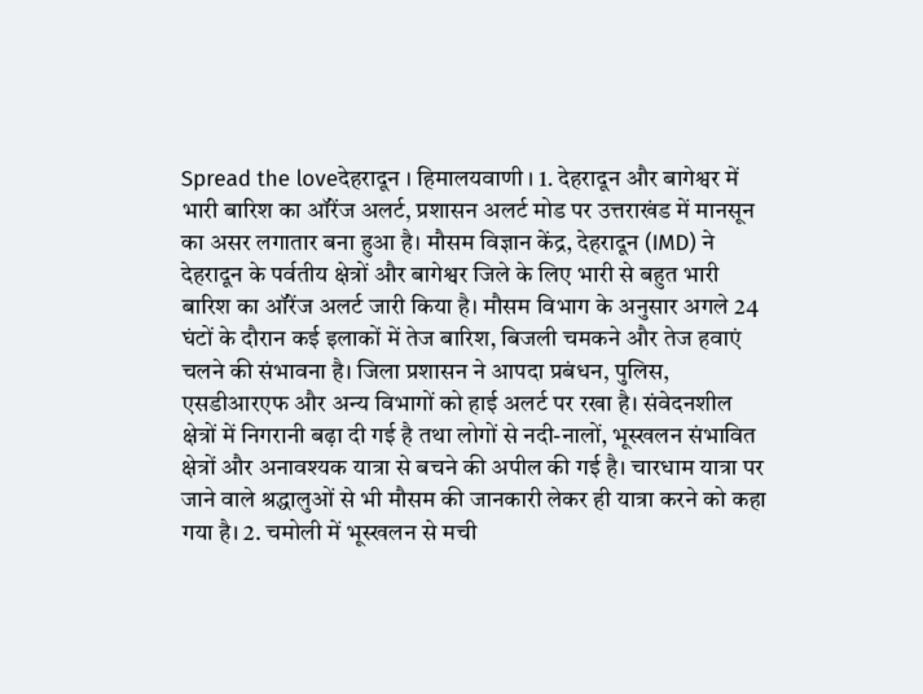Spread the loveदेहरादून । हिमालयवाणी । 1. देहरादून और बागेश्वर में भारी बारिश का ऑरेंज अलर्ट, प्रशासन अलर्ट मोड पर उत्तराखंड में मानसून का असर लगातार बना हुआ है। मौसम विज्ञान केंद्र, देहरादून (IMD) ने देहरादून के पर्वतीय क्षेत्रों और बागेश्वर जिले के लिए भारी से बहुत भारी बारिश का ऑरेंज अलर्ट जारी किया है। मौसम विभाग के अनुसार अगले 24 घंटों के दौरान कई इलाकों में तेज बारिश, बिजली चमकने और तेज हवाएं चलने की संभावना है। जिला प्रशासन ने आपदा प्रबंधन, पुलिस, एसडीआरएफ और अन्य विभागों को हाई अलर्ट पर रखा है। संवेदनशील क्षेत्रों में निगरानी बढ़ा दी गई है तथा लोगों से नदी-नालों, भूस्खलन संभावित क्षेत्रों और अनावश्यक यात्रा से बचने की अपील की गई है। चारधाम यात्रा पर जाने वाले श्रद्धालुओं से भी मौसम की जानकारी लेकर ही यात्रा करने को कहा गया है। 2. चमोली में भूस्खलन से मची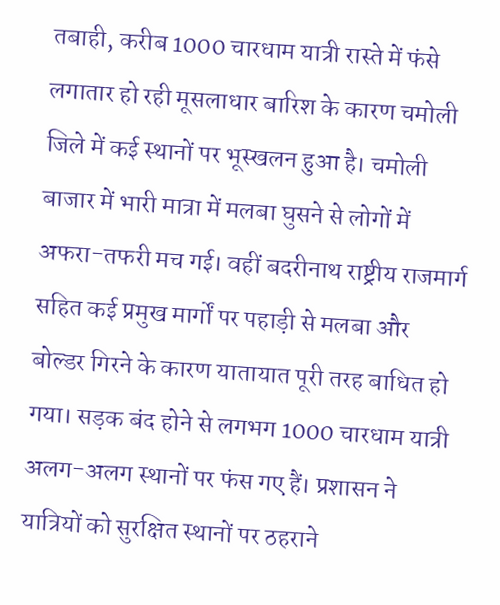तबाही, करीब 1000 चारधाम यात्री रास्ते में फंसे लगातार हो रही मूसलाधार बारिश के कारण चमोली जिले में कई स्थानों पर भूस्खलन हुआ है। चमोली बाजार में भारी मात्रा में मलबा घुसने से लोगों में अफरा-तफरी मच गई। वहीं बदरीनाथ राष्ट्रीय राजमार्ग सहित कई प्रमुख मार्गों पर पहाड़ी से मलबा और बोल्डर गिरने के कारण यातायात पूरी तरह बाधित हो गया। सड़क बंद होने से लगभग 1000 चारधाम यात्री अलग-अलग स्थानों पर फंस गए हैं। प्रशासन ने यात्रियों को सुरक्षित स्थानों पर ठहराने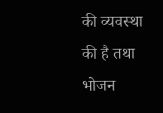की व्यवस्था की है तथा भोजन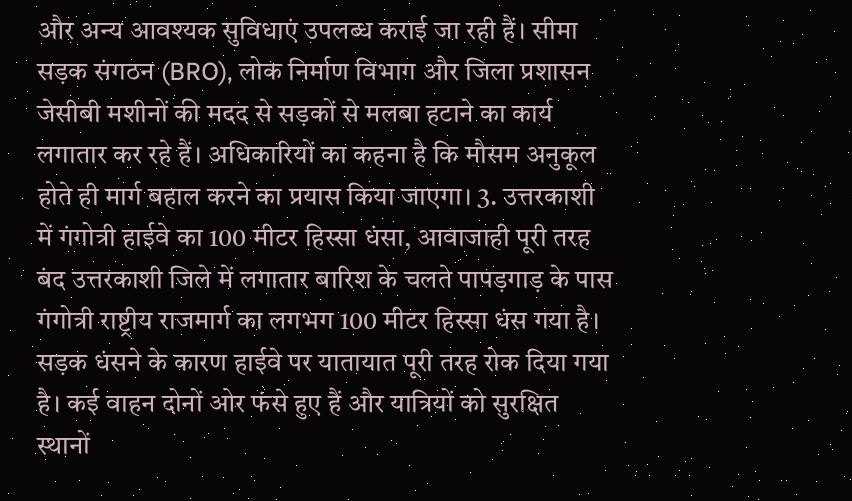और अन्य आवश्यक सुविधाएं उपलब्ध कराई जा रही हैं। सीमा सड़क संगठन (BRO), लोक निर्माण विभाग और जिला प्रशासन जेसीबी मशीनों की मदद से सड़कों से मलबा हटाने का कार्य लगातार कर रहे हैं। अधिकारियों का कहना है कि मौसम अनुकूल होते ही मार्ग बहाल करने का प्रयास किया जाएगा। 3. उत्तरकाशी में गंगोत्री हाईवे का 100 मीटर हिस्सा धंसा, आवाजाही पूरी तरह बंद उत्तरकाशी जिले में लगातार बारिश के चलते पापड़गाड़ के पास गंगोत्री राष्ट्रीय राजमार्ग का लगभग 100 मीटर हिस्सा धंस गया है। सड़क धंसने के कारण हाईवे पर यातायात पूरी तरह रोक दिया गया है। कई वाहन दोनों ओर फंसे हुए हैं और यात्रियों को सुरक्षित स्थानों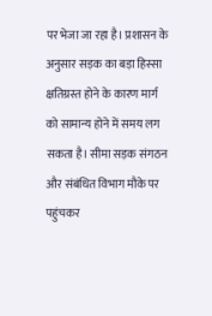पर भेजा जा रहा है। प्रशासन के अनुसार सड़क का बड़ा हिस्सा क्षतिग्रस्त होने के कारण मार्ग को सामान्य होने में समय लग सकता है। सीमा सड़क संगठन और संबंधित विभाग मौके पर पहुंचकर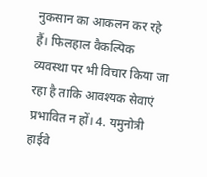नुकसान का आकलन कर रहे हैं। फिलहाल वैकल्पिक व्यवस्था पर भी विचार किया जा रहा है ताकि आवश्यक सेवाएं प्रभावित न हों। 4. यमुनोत्री हाईवे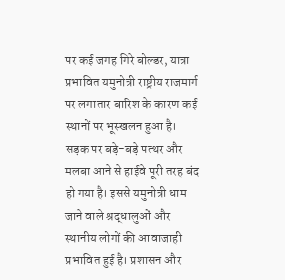पर कई जगह गिरे बोल्डर, यात्रा प्रभावित यमुनोत्री राष्ट्रीय राजमार्ग पर लगातार बारिश के कारण कई स्थानों पर भूस्खलन हुआ है। सड़क पर बड़े-बड़े पत्थर और मलबा आने से हाईवे पूरी तरह बंद हो गया है। इससे यमुनोत्री धाम जाने वाले श्रद्धालुओं और स्थानीय लोगों की आवाजाही प्रभावित हुई है। प्रशासन और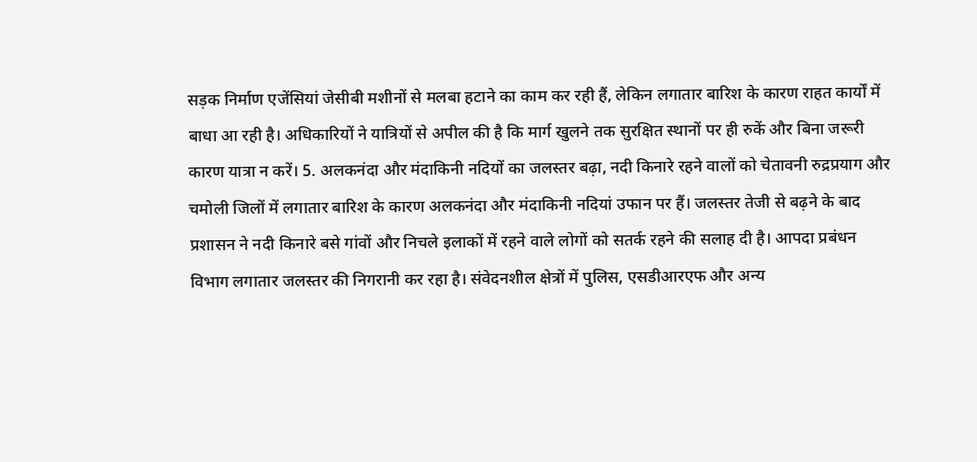सड़क निर्माण एजेंसियां जेसीबी मशीनों से मलबा हटाने का काम कर रही हैं, लेकिन लगातार बारिश के कारण राहत कार्यों में बाधा आ रही है। अधिकारियों ने यात्रियों से अपील की है कि मार्ग खुलने तक सुरक्षित स्थानों पर ही रुकें और बिना जरूरी कारण यात्रा न करें। 5. अलकनंदा और मंदाकिनी नदियों का जलस्तर बढ़ा, नदी किनारे रहने वालों को चेतावनी रुद्रप्रयाग और चमोली जिलों में लगातार बारिश के कारण अलकनंदा और मंदाकिनी नदियां उफान पर हैं। जलस्तर तेजी से बढ़ने के बाद प्रशासन ने नदी किनारे बसे गांवों और निचले इलाकों में रहने वाले लोगों को सतर्क रहने की सलाह दी है। आपदा प्रबंधन विभाग लगातार जलस्तर की निगरानी कर रहा है। संवेदनशील क्षेत्रों में पुलिस, एसडीआरएफ और अन्य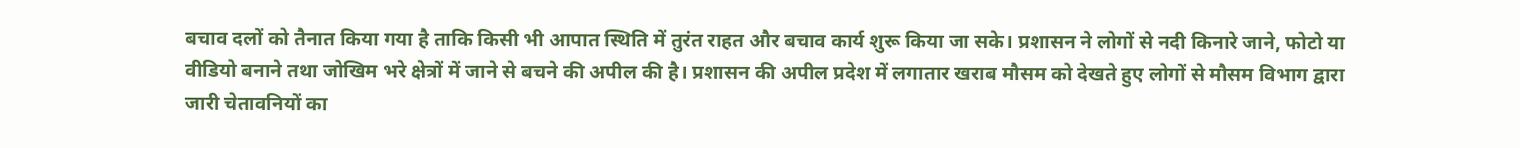बचाव दलों को तैनात किया गया है ताकि किसी भी आपात स्थिति में तुरंत राहत और बचाव कार्य शुरू किया जा सके। प्रशासन ने लोगों से नदी किनारे जाने, फोटो या वीडियो बनाने तथा जोखिम भरे क्षेत्रों में जाने से बचने की अपील की है। प्रशासन की अपील प्रदेश में लगातार खराब मौसम को देखते हुए लोगों से मौसम विभाग द्वारा जारी चेतावनियों का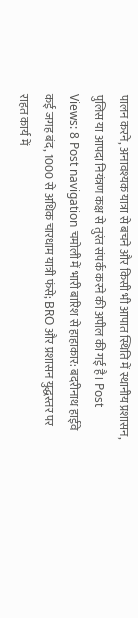पालन करने, अनावश्यक यात्रा से बचने और किसी भी आपात स्थिति में स्थानीय प्रशासन, पुलिस या आपदा नियंत्रण कक्ष से तुरंत संपर्क करने की अपील की गई है। Post Views: 8 Post navigation चमोली में भारी बारिश से हाहाकार: बदरीनाथ हाईवे कई जगह बंद, 1000 से अधिक चारधाम यात्री फंसे; BRO और प्रशासन युद्धस्तर पर राहत कार्य में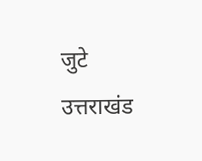जुटे उत्तराखंड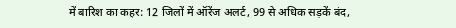में बारिश का कहर: 12 जिलों में ऑरेंज अलर्ट, 99 से अधिक सड़कें बंद,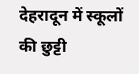देहरादून में स्कूलों की छुट्टी